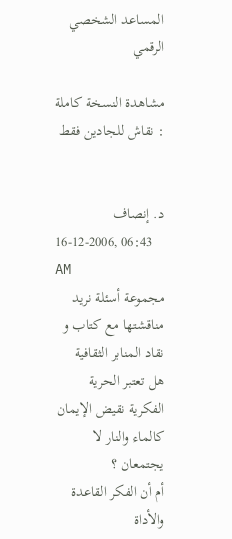المساعد الشخصي الرقمي

مشاهدة النسخة كاملة : نقاش للجادين فقط


د. إنصاف
16-12-2006, 06:43 AM
مجموعة أسئلة نريد مناقشتها مع كتاب و نقاد المنابر الثقافية
هل تعتبر الحرية الفكرية نقيض الإيمان كالماء والنار لا يجتمعان ؟
أم أن الفكر القاعدة والأداة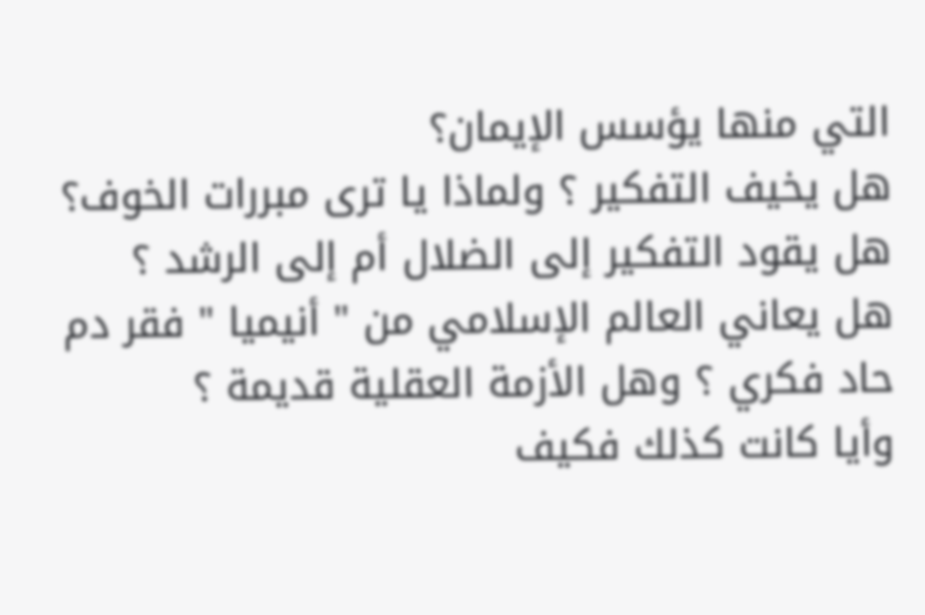التي منها يؤسس الإيمان؟
هل يخيف التفكير ؟ ولماذا يا ترى مبررات الخوف؟
هل يقود التفكير إلى الضلال أم إلى الرشد ؟
هل يعاني العالم الإسلامي من " أنيميا " فقر دم حاد فكري ؟ وهل الأزمة العقلية قديمة ؟
وأيا كانت كذلك فكيف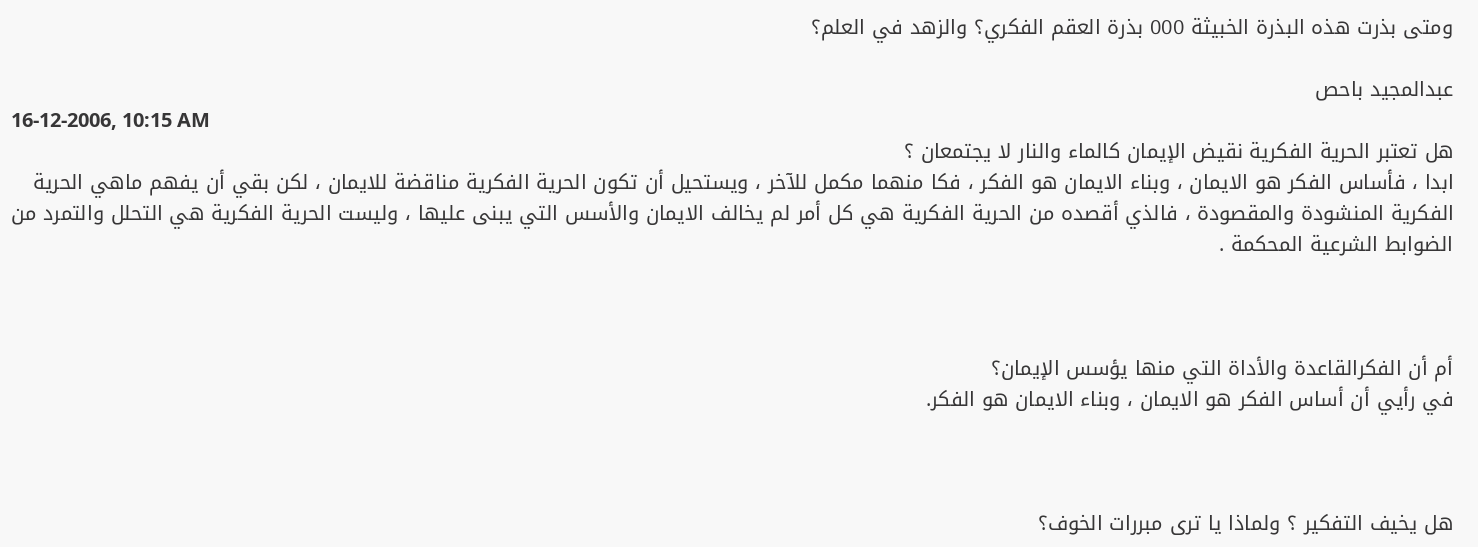ومتى بذرت هذه البذرة الخبيثة 000 بذرة العقم الفكري؟ والزهد في العلم؟

عبدالمجيد باحص
16-12-2006, 10:15 AM
هل تعتبر الحرية الفكرية نقيض الإيمان كالماء والنار لا يجتمعان ؟
ابدا ، فأساس الفكر هو الايمان ، وبناء الايمان هو الفكر ، فكا منهما مكمل للآخر ، ويستحيل أن تكون الحرية الفكرية مناقضة للايمان ، لكن بقي أن يفهم ماهي الحرية الفكرية المنشودة والمقصودة ، فالذي أقصده من الحرية الفكرية هي كل أمر لم يخالف الايمان والأسس التي يبنى عليها ، وليست الحرية الفكرية هي التحلل والتمرد من الضوابط الشرعية المحكمة .



أم أن الفكرالقاعدة والأداة التي منها يؤسس الإيمان؟
في رأيي أن أساس الفكر هو الايمان ، وبناء الايمان هو الفكر.



هل يخيف التفكير ؟ ولماذا يا ترى مبررات الخوف؟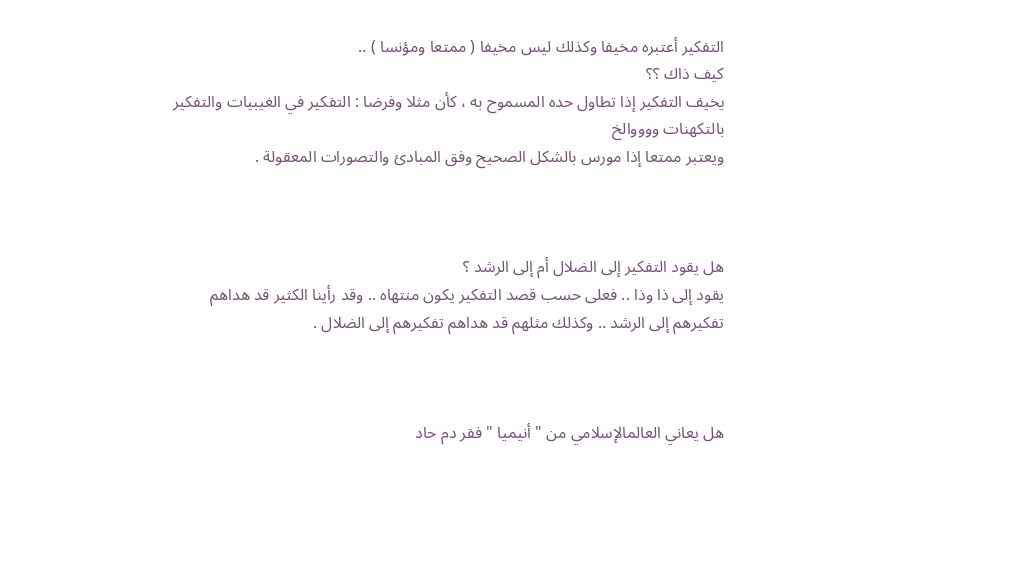التفكير أعتبره مخيفا وكذلك ليس مخيفا ( ممتعا ومؤنسا ) ..
كيف ذاك ؟؟
يخيف التفكير إذا تطاول حده المسموح به ، كأن مثلا وفرضا : التفكير في الغيبيات والتفكير بالتكهنات ووووالخ
ويعتبر ممتعا إذا مورس بالشكل الصحيح وفق المبادئ والتصورات المعقولة .



هل يقود التفكير إلى الضلال أم إلى الرشد ؟
يقود إلى ذا وذا .. فعلى حسب قصد التفكير يكون منتهاه .. وقد رأينا الكثير قد هداهم تفكيرهم إلى الرشد .. وكذلك مثلهم قد هداهم تفكيرهم إلى الضلال .



هل يعاني العالمالإسلامي من " أنيميا " فقر دم حاد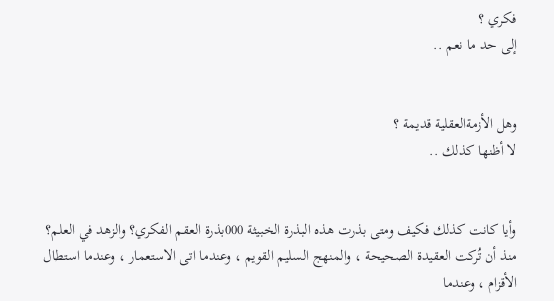فكري ؟
إلى حد ما نعم ..


وهل الأزمةالعقلية قديمة ؟
لا أظنها كذلك ..


وأيا كانت كذلك فكيف ومتى بذرت هذه البذرة الخبيثة 000بذرة العقم الفكري؟ والزهد في العلم؟
منذ أن تُركت العقيدة الصحيحة ، والمنهج السليم القويم ، وعندما اتى الاستعمار ، وعندما استطال الأقزام ، وعندما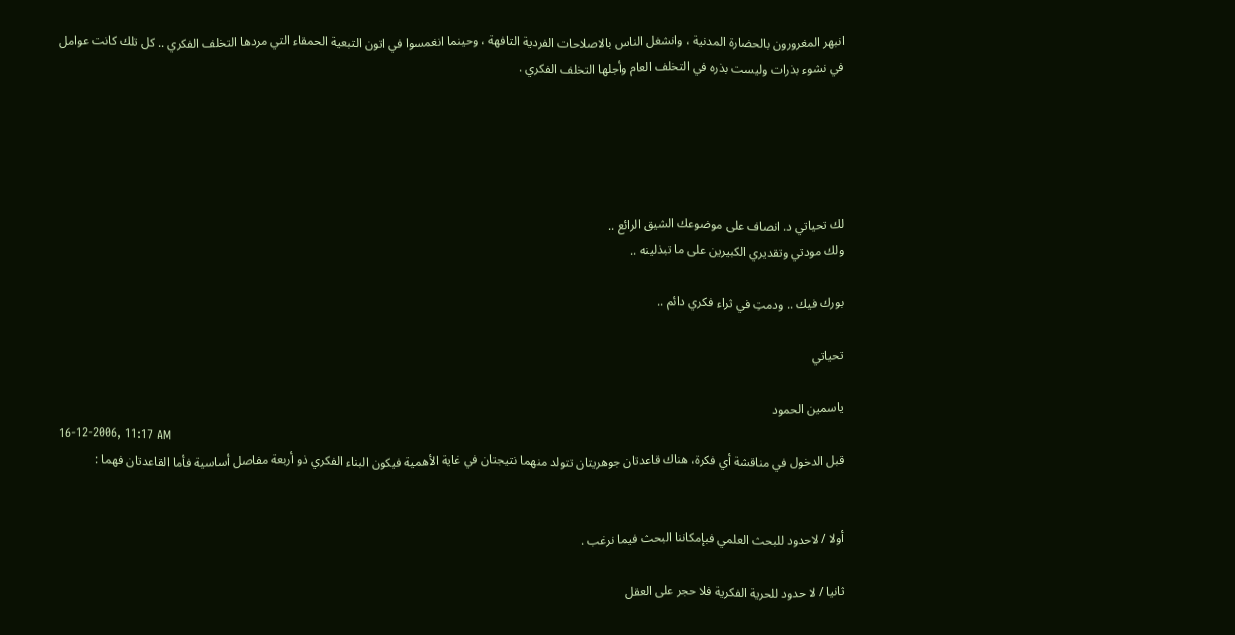انبهر المغرورون بالحضارة المدنية ، وانشغل الناس بالاصلاحات الفردية التافهة ، وحينما انغمسوا في اتون التبعية الحمقاء التي مردها التخلف الفكري .. كل تلك كانت عوامل في نشوء بذرات وليست بذره في التخلف العام وأجلها التخلف الفكري .





لك تحياتي د. انصاف على موضوعك الشيق الرائع ..
ولك مودتي وتقديري الكبيرين على ما تبذلينه ..

بورك فيك .. ودمتِ في ثراء فكري دائم ..

تحياتي

ياسمين الحمود
16-12-2006, 11:17 AM
قبل الدخول في مناقشة أي فكرة، هناك قاعدتان جوهريتان تتولد منهما نتيجتان في غاية الأهمية فيكون البناء الفكري ذو أربعة مفاصل أساسية فأما القاعدتان فهما :


أولا / لاحدود للبحث العلمي فبإمكاننا البحث فيما نرغب .

ثانيا / لا حدود للحرية الفكرية فلا حجر على العقل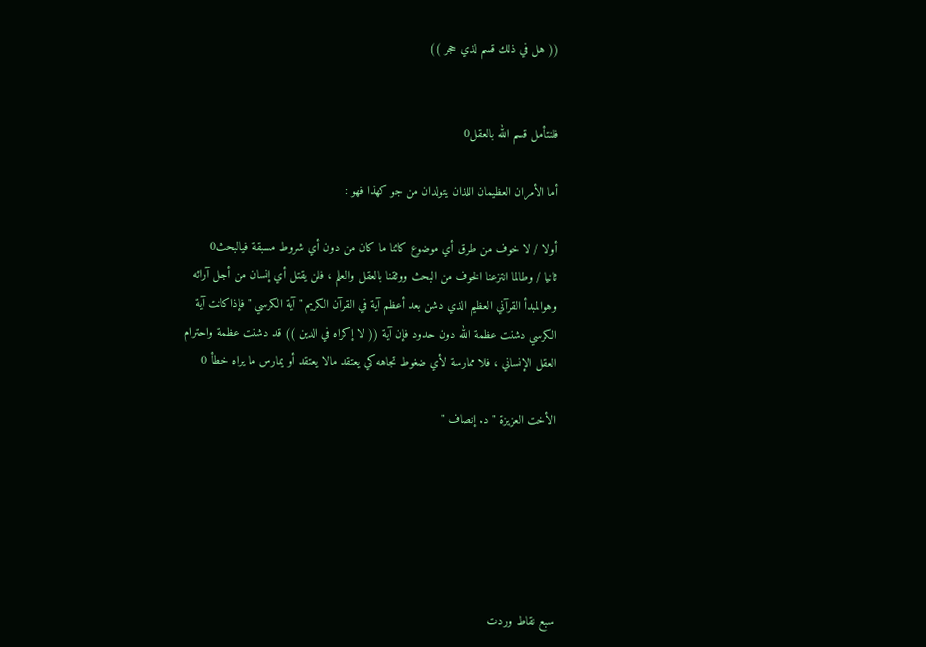(( هل في ذلك قسم لذي حجر ))


فلنتأمل قسم الله بالعقل0

أما الأمران العظيمان اللذان يتولدان من جو كهذا فهو :

أولا / لا خوف من طرق أي موضوع كائنا ما كان من دون أي شروط مسبقة فيالبحث0
ثانيا / وطالما انتزعنا الخوف من البحث ووثقنا بالعقل والعلم ، فلن يقتل أي إنسان من أجل آرائه وهوالمبدأ القرآني العظيم الذي دشن بعد أعظم آية في القرآن الكريم " آية الكرسي " فإذاكانت آية الكرسي دشنت عظمة الله دون حدود فإن آية (( لا إكراه في الدين )) قد دشنت عظمة واحترام العقل الإنساني ، فلا ممارسة لأي ضغوط تجاهه كي يعتقد مالا يعتقد أو يمارس ما يراه خطأ 0

الأخت العزيزة " د. إنصاف "






سبع نقاط وردت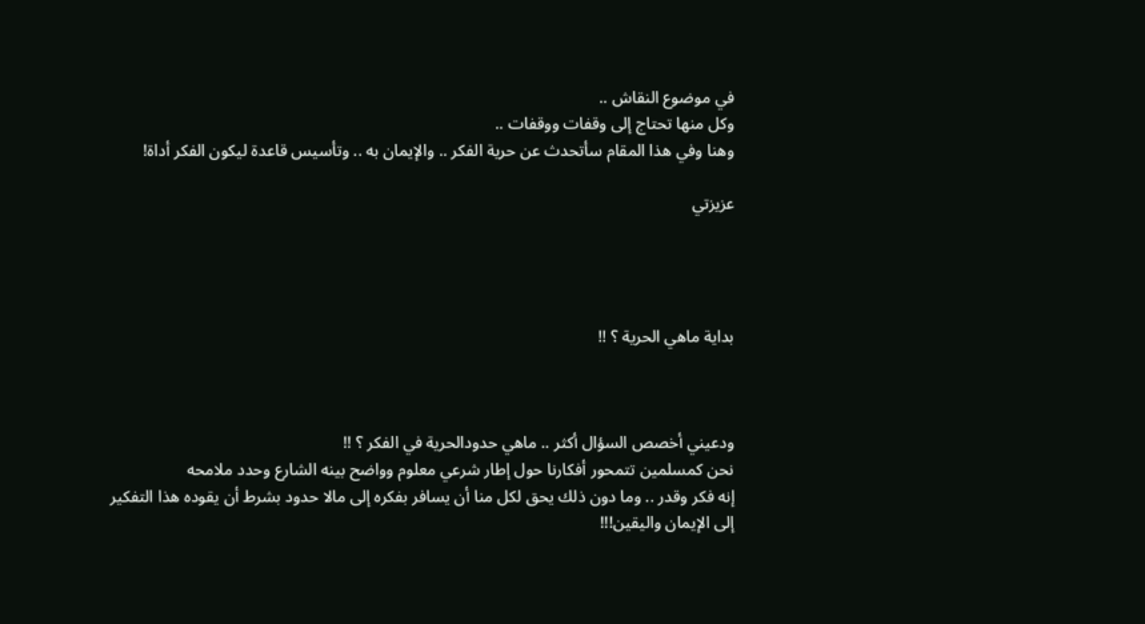في موضوع النقاش ..
وكل منها تحتاج إلى وقفات ووقفات ..
وهنا وفي هذا المقام سأتحدث عن حرية الفكر .. والإيمان به .. وتأسيس قاعدة ليكون الفكر أداة!

عزيزتي




بداية ماهي الحرية ؟ !!



ودعيني أخصص السؤال أكثر .. ماهي حدودالحرية في الفكر ؟ !!
نحن كمسلمين تتمحور أفكارنا حول إطار شرعي معلوم وواضح بينه الشارع وحدد ملامحه
إنه فكر وقدر .. وما دون ذلك يحق لكل منا أن يسافر بفكره إلى مالا حدود بشرط أن يقوده هذا التفكير
إلى الإيمان واليقين!!!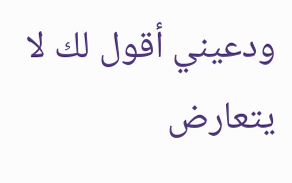ودعيني أقول لك لا يتعارض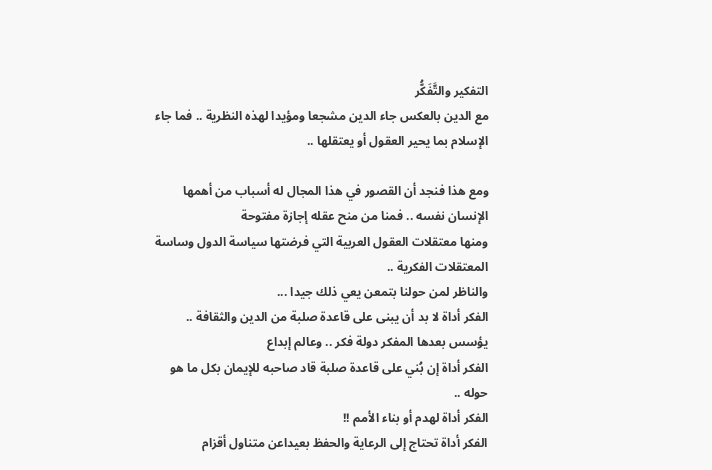التفكير والتَّفَكُّر
مع الدين بالعكس جاء الدين مشجعا ومؤيدا لهذه النظرية .. فما جاء الإسلام بما يحير العقول أو يعتقلها ..

ومع هذا فنجد أن القصور في هذا المجال له أسباب من أهمها الإنسان نفسه .. فمنا من منح عقله إجازة مفتوحة
ومنها معتقلات العقول العربية التي فرضتها سياسة الدول وساسة المعتقلات الفكرية ..
والناظر لمن حولنا بتمعن يعي ذلك جيدا ...
الفكر أداة لا بد أن يبنى على قاعدة صلبة من الدين والثقافة .. يؤسس بعدها المفكر دولة فكر .. وعالم إبداع
الفكر أداة إن بُني على قاعدة صلبة قاد صاحبه للإيمان بكل ما هو حوله ..
الفكر أداة لهدم أو بناء الأمم !!
الفكر أداة تحتاج إلى الرعاية والحفظ بعيداعن متناول أقزام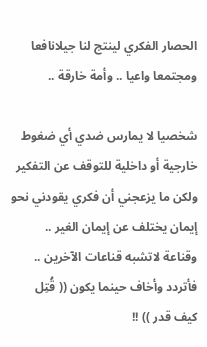الحصار الفكري لينتج لنا جيلانافعا ومجتمعا واعيا .. وأمة خارقة ..

شخصيا لا يمارس ضدي أي ضغوط خارجية أو داخلية للتوقف عن التفكير ولكن ما يزعجني أن فكري يقودني نحو إيمان يختلف عن إيمان الغير .. وقناعة لاتشبه قناعات الآخرين .. فأتردد وأخاف حينما يكون (( قُتِل كيف قدر )) !!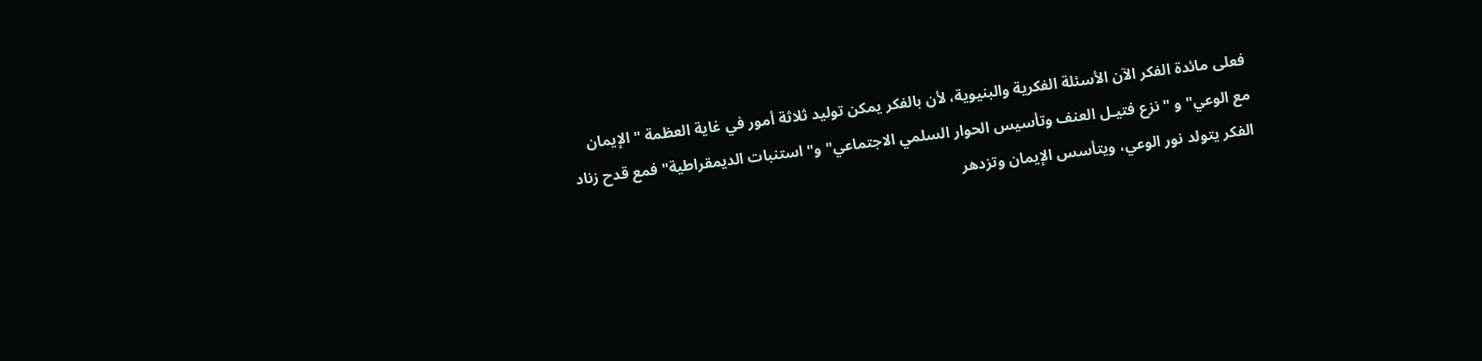فعلى مائدة الفكر الآن الأسئلة الفكرية والبنيوية، لأن بالفكر يمكن توليد ثلاثة أمور في غاية العظمة " الإيمان مع الوعي" و " نزع فتيـل العنف وتأسيس الحوار السلمي الاجتماعي" و" استنبات الديمقراطية" فمع قدح زناد الفكر يتولد نور الوعي، ويتأسس الإيمان وتزدهر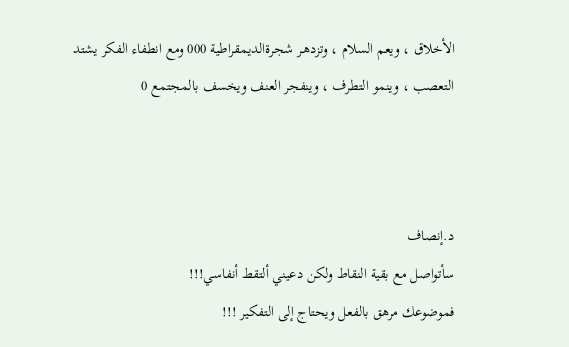الأخلاق ، ويعم السلام ، وتزدهـر شجرةالديمقراطية 000 ومع انطفاء الفكر يشتد التعصب ، وينمو التطرف ، وينفجر العنف ويخسف بالمجتمع 0



د.إنصاف
سأتواصل مع بقية النقاط ولكن دعيني ألتقط أنفاسي!!!
فموضوعك مرهق بالفعل ويحتاج إلى التفكير !!!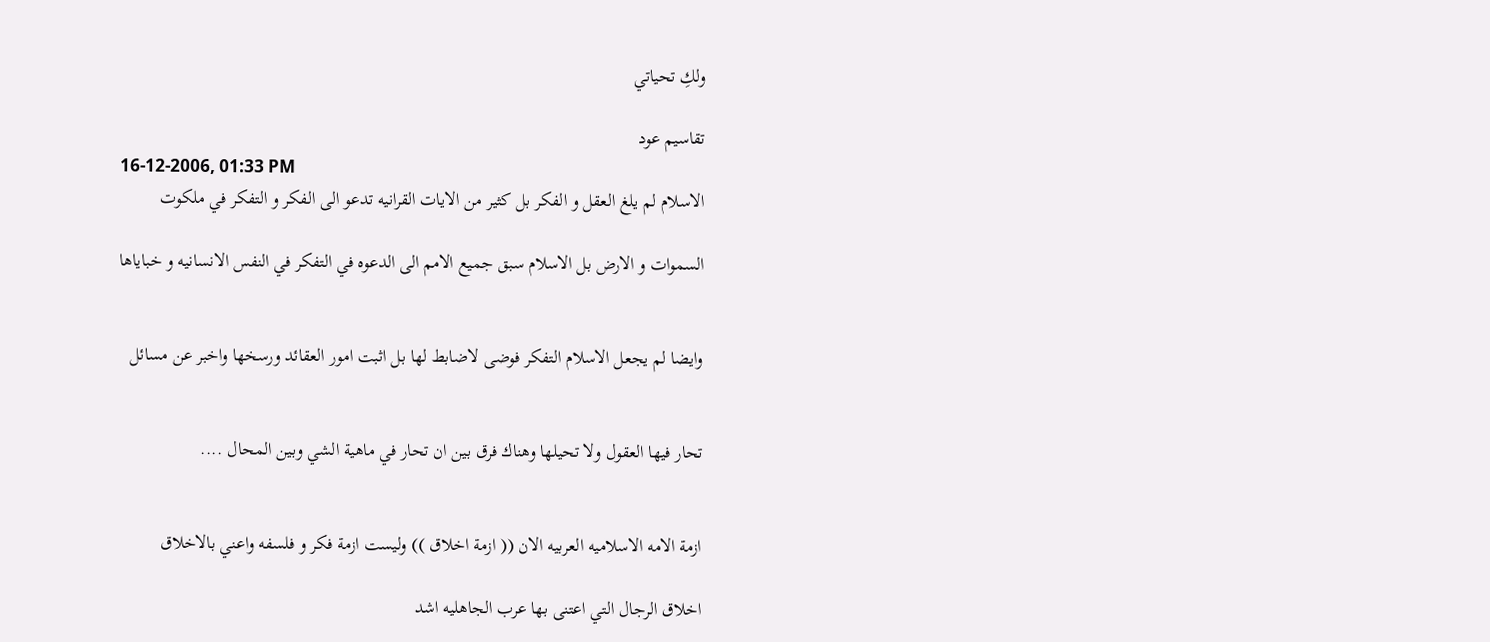ولكِ تحياتي

تقاسيم عود
16-12-2006, 01:33 PM
الاسلام لم يلغ العقل و الفكر بل كثير من الايات القرانيه تدعو الى الفكر و التفكر في ملكوت

السموات و الارض بل الاسلام سبق جميع الامم الى الدعوه في التفكر في النفس الانسانيه و خباياها


وايضا لم يجعل الاسلام التفكر فوضى لاضابط لها بل اثبت امور العقائد ورسخها واخبر عن مسائل


تحار فيها العقول ولا تحيلها وهناك فرق بين ان تحار في ماهية الشي وبين المحال ....


ازمة الامه الاسلاميه العربيه الان (( ازمة اخلاق )) وليست ازمة فكر و فلسفه واعني بالاخلاق

اخلاق الرجال التي اعتنى بها عرب الجاهليه اشد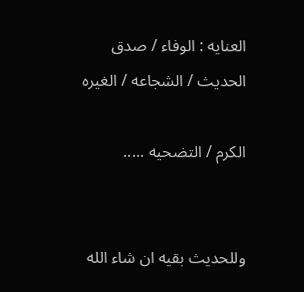العنايه : الوفاء / صدق الحديث / الشجاعه / الغيره

الكرم / التضحيه .....


وللحديث بقيه ان شاء الله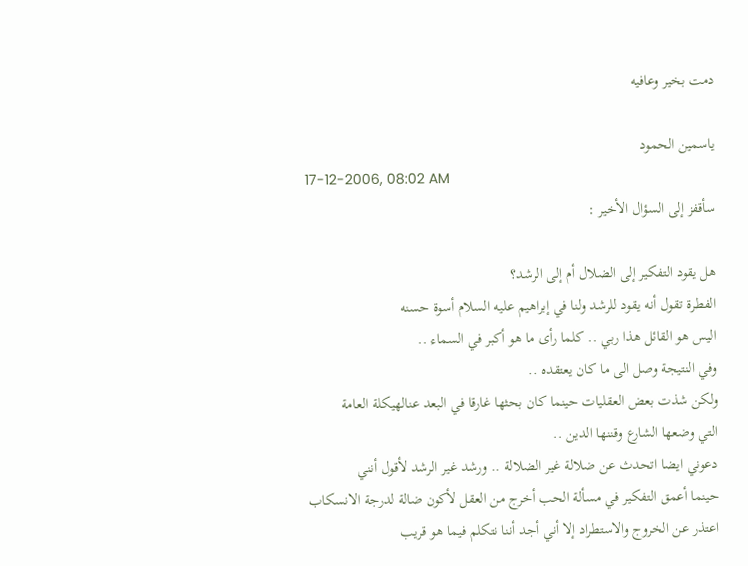دمت بخير وعافيه

ياسمين الحمود
17-12-2006, 08:02 AM
سأقفز إلى السؤال الأخير :

هل يقود التفكير إلى الضلال أم إلى الرشد؟
الفطرة تقول أنه يقود للرشد ولنا في إبراهيم عليه السلام أسوة حسنه
اليس هو القائل هذا ربي .. كلما رأى ما هو أكبر في السماء ..
وفي النتيجة وصل الى ما كان يعتقده ..
ولكن شذت بعض العقليات حينما كان بحثها غارقا في البعد عنالهيكلة العامة
التي وضعها الشارع وقننها الدين ..
دعوني ايضا اتحدث عن ضلالة غير الضلالة .. ورشد غير الرشد لأقول أنني
حينما أعمق التفكير في مسألة الحب أخرج من العقل لأكون ضالة لدرجة الانسكاب
اعتذر عن الخروج والاستطراد إلا أني أجد أننا نتكلم فيما هو قريب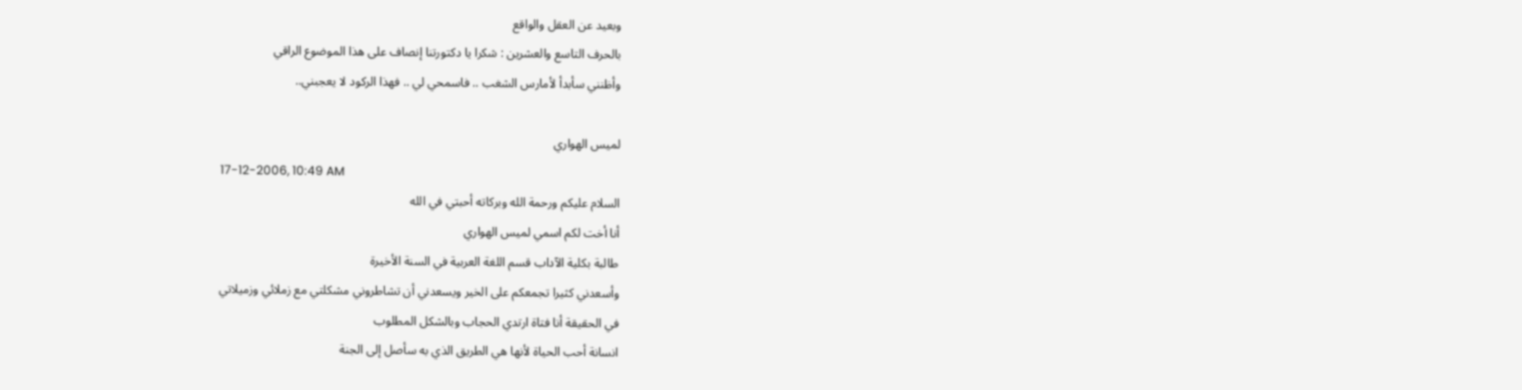وبعيد عن العقل والواقع
بالحرف التاسع والعشرين : شكرا يا دكتورتنا إنصاف على هذا الموضوع الراقي
وأظنني سأبدأ لأمارس الشغب .. فاسمحي لي .. فهذا الركود لا يعجبني..

لميس الهواري
17-12-2006, 10:49 AM
السلام عليكم ورحمة الله وبركاته أحبتي في الله
أنا أخت لكم اسمي لميس الهواري
طالبة بكلية الآداب قسم اللغة العربية في السنة الأخيرة
وأسعدني كثيرا تجمعكم على الخير ويسعدني أن تشاطروني مشكلتي مع زملائي وزميلاتي
في الحقيقة أنا فتاة ارتدي الحجاب وبالشكل المطلوب
انسانة أحب الحياة لأنها هي الطريق الذي به سأصل إلى الجنة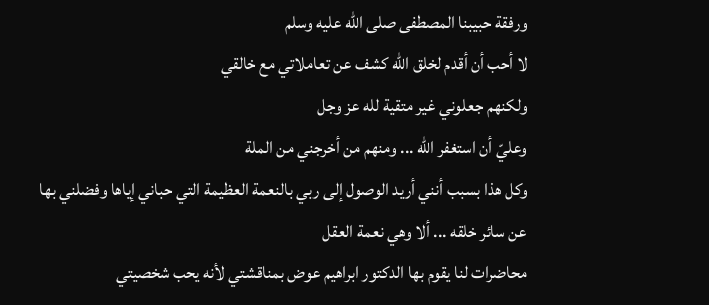ورفقة حبيبنا المصطفى صلى الله عليه وسلم
لا أحب أن أقدم لخلق الله كشف عن تعاملاتي مع خالقي
ولكنهم جعلوني غير متقية لله عز وجل
وعليّ أن استغفر الله ... ومنهم من أخرجني من الملة
وكل هذا بسبب أنني أريد الوصول إلى ربي بالنعمة العظيمة التي حباني إياها وفضلني بها عن سائر خلقه ... ألا وهي نعمة العقل
محاضرات لنا يقوم بها الدكتور ابراهيم عوض بمناقشتي لأنه يحب شخصيتي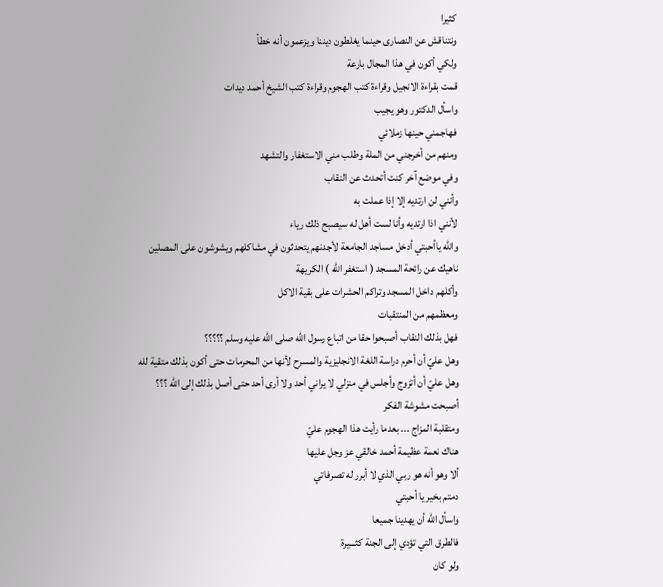كثيرا
ونتناقش عن النصارى حينما يغلطون ديننا ويزعمون أنه خطأ
ولكي أكون في هذا المجال بارعة
قمت بقراءة الانجيل وقراءة كتب الهجوم وقراءة كتب الشيخ أحمد ديدات
واسأل الدكتور وهو يجيب
فهاجمني حينها زملائي
ومنهم من أخرجني من الملة وطلب مني الاستغفار والتشهد
وفي موضع آخر كنت أتحدث عن النقاب
وأنني لن ارتديه إلا إذا عملت به
لأنني اذا ارتديه وأنا لست أهل له سيصبح ذلك رياء
والله ياأحبتي أدخل مساجد الجامعة لأجدنهم يتحدثون في مشاكلهم ويشوشون على المصلين
ناهيك عن رائحة المسجد ( استغفر الله ) الكريهة
وأكلهم داخل المسجد وتراكم الحشرات على بقية الاكل
ومعظمهم من المنتقبات
فهل بذلك النقاب أصبحوا حقا من اتباع رسول الله صلى الله عليه وسلم ؟؟؟؟؟
وهل عليّ أن أحرم دراسة اللغة الانجليزية والمسرح لأنها من المحرمات حتى أكون بذلك متقية لله
وهل عليّ أن أتزوج وأجلس في منزلي لا يراني أحد ولا أرى أحد حتى أصل بذلك إلى الله ؟؟؟
أصبحت مشوشة الفكر
ومتقلبة المزاج ... بعدما رأيت هذا الهجوم عليّ
هناك نعمة عظيمة أحمد خالقي عز وجل عليها
ألا وهو أنه هو ربي الذي لا أبرر له تصرفاتي
دمتم بخير يا أحبتي
واسأل الله أن يهدينا جميعا
فالطرق التي تؤدي إلى الجنة كثـــيرة
ولو كان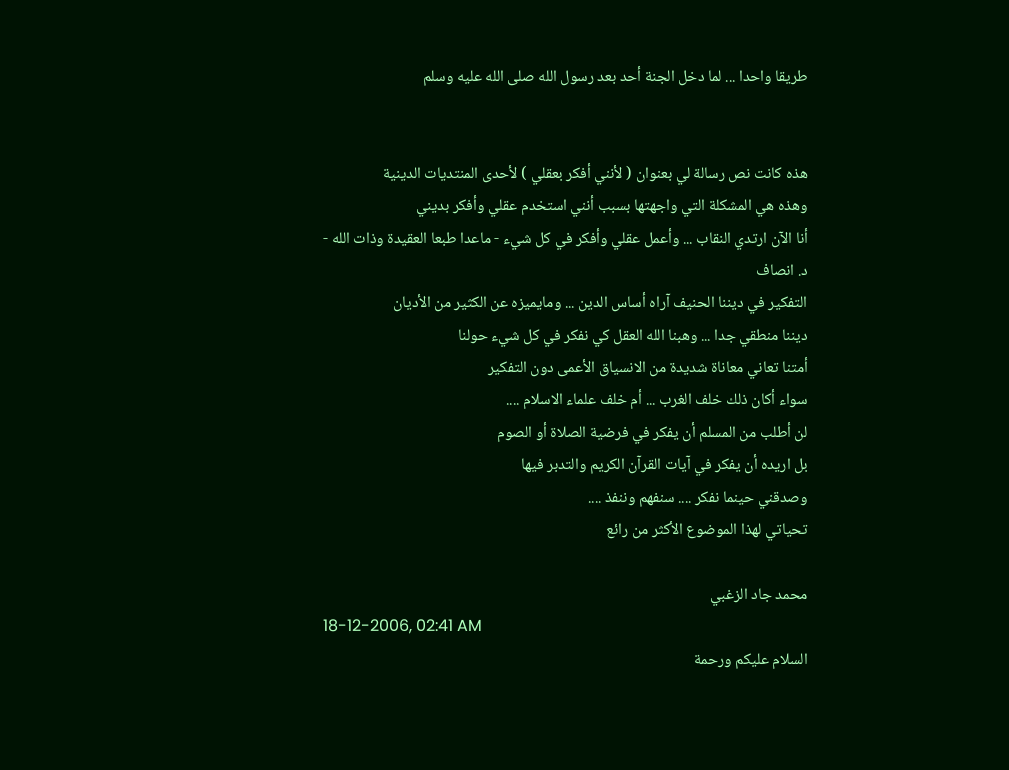طريقا واحدا ... لما دخل الجنة أحد بعد رسول الله صلى الله عليه وسلم


هذه كانت نص رسالة لي بعنوان ( لأنني أفكر بعقلي ) لأحدى المنتديات الدينية
وهذه هي المشكلة التي واجهتها بسبب أنني استخدم عقلي وأفكر بديني
أنا الآن ارتدي النقاب ... وأعمل عقلي وأفكر في كل شيء - ماعدا طبعا العقيدة وذات الله -
د. انصاف
التفكير في ديننا الحنيف آراه أساس الدين ... ومايميزه عن الكثير من الأديان
ديننا منطقي جدا ... وهبنا الله العقل كي نفكر في كل شيء حولنا
أمتنا تعاني معاناة شديدة من الانسياق الأعمى دون التفكير
سواء أكان ذلك خلف الغرب ... أم خلف علماء الاسلام ....
لن أطلب من المسلم أن يفكر في فرضية الصلاة أو الصوم
بل اريده أن يفكر في آيات القرآن الكريم والتدبر فيها
وصدقني حينما نفكر .... سنفهم وننفذ ....
تحياتي لهذا الموضوع الأكثر من رائع

محمد جاد الزغبي
18-12-2006, 02:41 AM
السلام عليكم ورحمة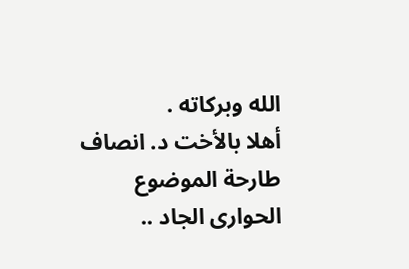الله وبركاته .
أهلا بالأخت د. انصاف طارحة الموضوع الحوارى الجاد ..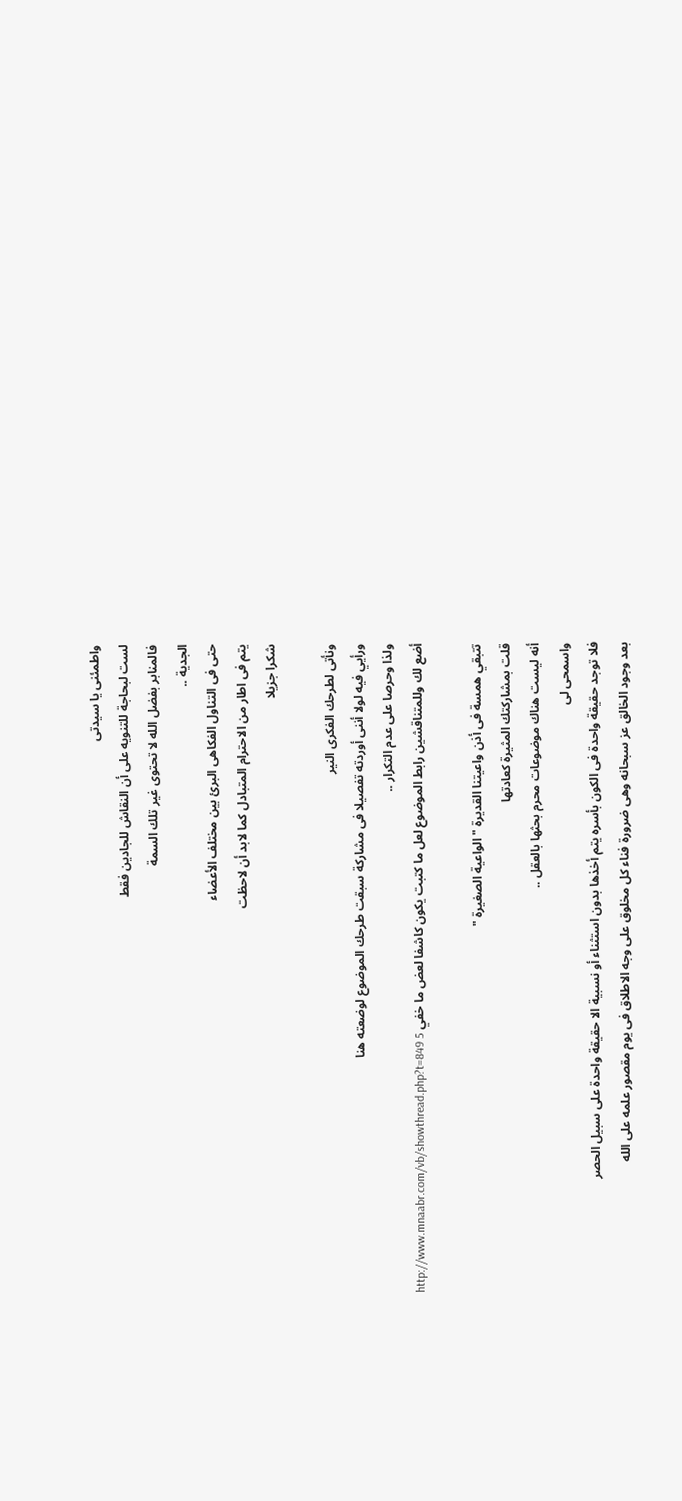واطمئنى يا سيدتى
لست لبحاجة للتنويه على أن النقاش للجادين فقط
فالمنابر بفضل الله لا تحتوى غير تلك السمة
الجدية ..
حتى فى التناول الفكاهى البرئ بين مختلف الأعضاء
يتم فى اطار من الاحترام المتبادل كما لابد أن لاحظت
شكرا جزيلا

ونأتى لطرحك الفكرى النير
ورأيي فيه لولا أننى أوردته تفصيلا فى مشاركة سبقت طرحك الموضوع لوضعته هنا
ولذا وحرصا على عدم التكرار ..
أضع لك وللمتناقشين رابط الموضوع لعل ما كتبت يكون كاشفا لعض ما خفي http://www.mnaabr.com/vb/showthread.php?t=849 5

تتبقي همسة فى أذن واعيتنا القديرة " الواعية الصغيرة "
قلت بمشاركتك المثيرة كعادتها
أنه ليست هناك موضوعات محرم بحثها بالعقل ..
واسمحى لى
فلا توجد حقيقة واحدة فى الكون بأسره يتم أخذها بدون استثناء أو نسبية الا حقيقة واحدة على سبيل الحصر
بعد وجود الخالق عز سبحانه وهى ضرورة فناء كل مخلوق على وجه الاطلاق فى يوم مقصور علمه على الله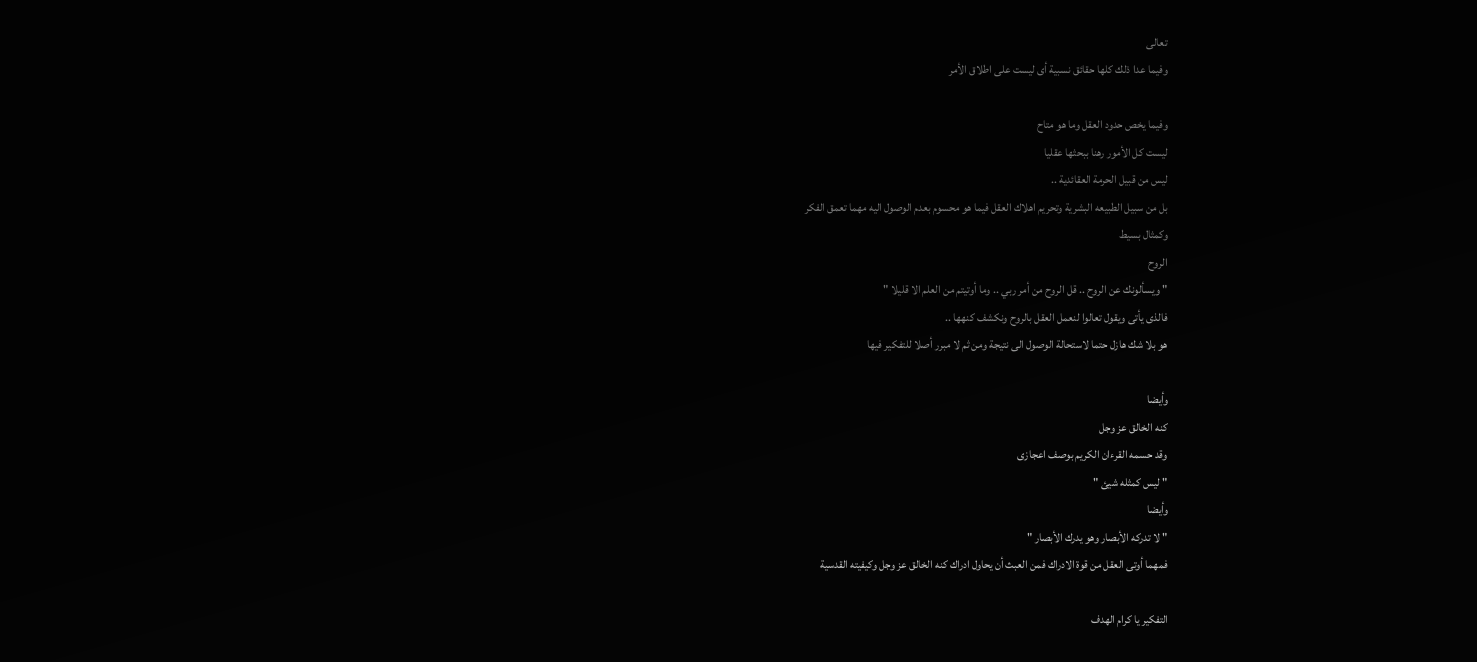تعالى
وفيما عدا ذلك كلها حقائق نسبية أى ليست على اطلاق الأمر

وفيما يخص حدود العقل وما هو متاح
ليست كل الأمور رهنا ببحثها عقليا
ليس من قبيل الحرمة العقائدية ..
بل من سبيل الطبيعه البشرية وتحريم اهلاك العقل فيما هو محسوم بعدم الوصول اليه مهما تعمق الفكر
وكمثال بسيط
الروح
" ويسألونك عن الروح .. قل الروح من أمر ربي .. وما أوتيتم من العلم الا قليلا "
فالذى يأتى ويقول تعالوا لنعمل العقل بالروح ونكشف كنهها ..
هو بلا شك هازل حتما لاستحالة الوصول الى نتيجة ومن ثم لا مبرر أصلا للتفكير فيها

وأيضا
كنه الخالق عز وجل
وقد حسمه القرءان الكريم بوصف اعجازى
" ليس كمثله شيئ "
وأيضا
" لا تدركه الأبصار وهو يدرك الأبصار "
فمهما أوتى العقل من قوة الادراك فمن العبث أن يحاول ادراك كنه الخالق عز وجل وكيفيته القدسية

التفكير يا كرام الهدف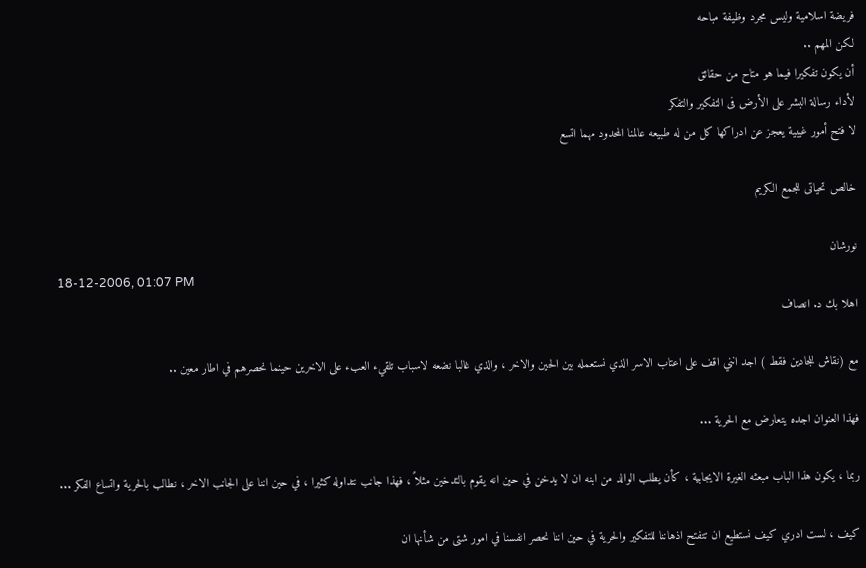فريضة اسلامية وليس مجرد وظيفة مباحه
لكن المهم ..
أن يكون تفكيرا فيما هو متاح من حقائق
لأداء رسالة البشر على الأرض فى التفكير والتفكر
لا فتح أمور غيبية يعجز عن ادراكها كل من له طبيعه عالمنا المحدود مهما اتسع

خالص تحياتى للجمع الكريم

نورشان
18-12-2006, 01:07 PM
اهلا بك د. انصاف

مع (نقاش للجادين فقط ) اجد انني اقف على اعتاب الاسر الذي نستعمله بين الحين والاخر ، والذي غالبا نضعه لاسباب تلقيء العبء على الاخرين حينما نحصرهم في اطار معين ..

فهذا العنوان اجده يتعارض مع الحرية ...

ربما ، يكون هذا الباب مبعثه الغيرة الايجابية ، كأن يطلب الوالد من ابنه ان لا يدخن في حين انه يقوم بالتدخين مثلاً ، فهذا جانب نتداوله كثيرا ، في حين اننا على الجانب الاخر ، نطالب بالحرية واتساع الفكر ...

كيف ، لست ادري كيف نستطيع ان تتفتح اذهاننا للتفكير والحرية في حين اننا نحصر انفسنا في امور شتى من شأنها ان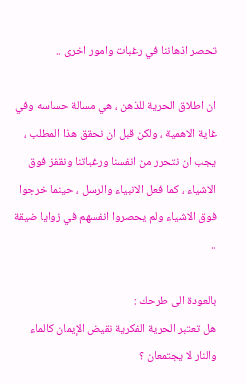تحصر اذهاننا في رغبات وامور اخرى ..

ان اطلاق الحرية للذهن ، هي مسالة حساسه وفي غاية الاهمية ، ولكن قبل ان نحقق هذا المطلب ، يجب ان نتحرر من انفسنا ورغباتنا ونقفز فوق الاشياء ، كما فعل الانبياء والرسل ، حينما خرجوا فوق الاشياء ولم يحصروا انفسهم في زوايا ضيقة ..

بالعودة الى طرحك :
هل تعتبر الحرية الفكرية نقيض الإيمان كالماء والنار لا يجتمعان ؟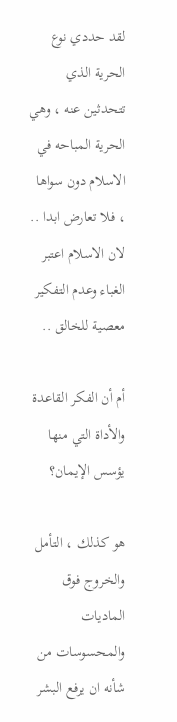لقد حددي نوع الحرية الذي تتحدثين عنه ، وهي الحرية المباحه في الاسلام دون سواها ، فلا تعارض ابدا .. لان الاسلام اعتبر الغباء وعدم التفكير معصية للخالق ..

أم أن الفكر القاعدة والأداة التي منها يؤسس الإيمان؟

هو كذلك ، التأمل والخروج فوق الماديات والمحسوسات من شأنه ان يرفع البشر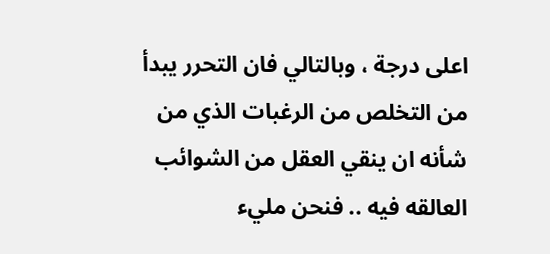اعلى درجة ، وبالتالي فان التحرر يبدأ من التخلص من الرغبات الذي من شأنه ان ينقي العقل من الشوائب العالقه فيه .. فنحن مليء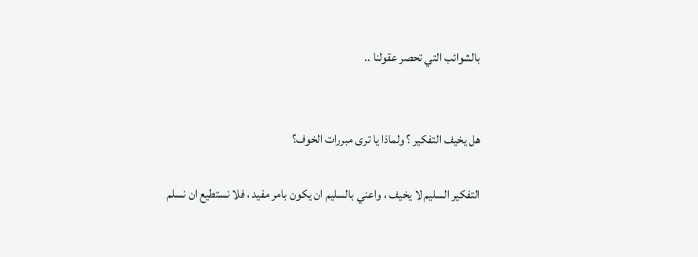بالشوائب التي تحصر عقولنا ..


هل يخيف التفكير ؟ ولماذا يا ترى مبررات الخوف؟

التفكير السليم لا يخيف ، واعني بالسليم ان يكون بامر مفيد ، فلا نستطيع ان نسلم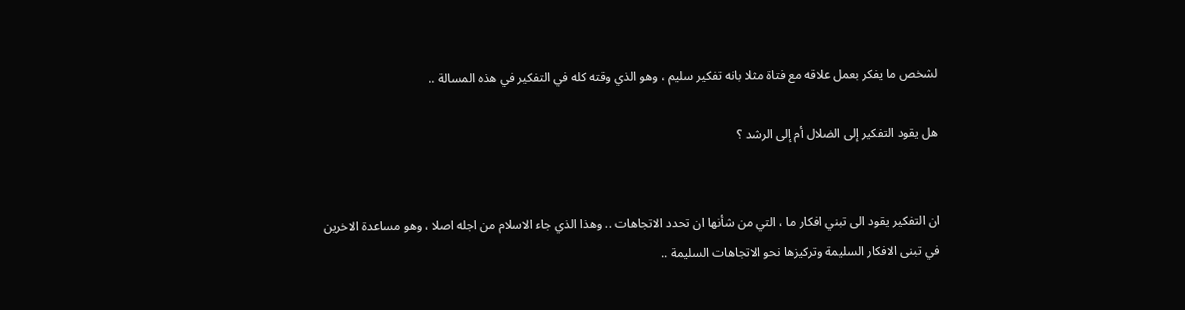لشخص ما يفكر بعمل علاقه مع فتاة مثلا بانه تفكير سليم ، وهو الذي وقته كله في التفكير في هذه المسالة ..

هل يقود التفكير إلى الضلال أم إلى الرشد ؟


ان التفكير يقود الى تبني افكار ما ، التي من شأنها ان تحدد الاتجاهات .. وهذا الذي جاء الاسلام من اجله اصلا ، وهو مساعدة الاخرين في تبنى الافكار السليمة وتركيزها نحو الاتجاهات السليمة ..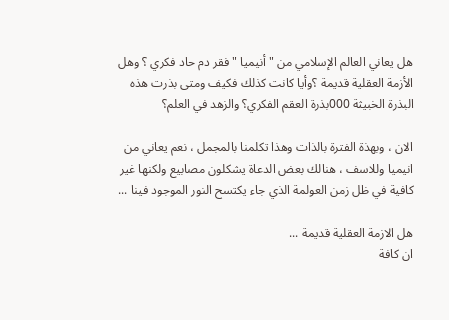هل يعاني العالم الإسلامي من " أنيميا " فقر دم حاد فكري ؟ وهل الأزمة العقلية قديمة ؟وأيا كانت كذلك فكيف ومتى بذرت هذه البذرة الخبيثة 000بذرة العقم الفكري؟ والزهد في العلم؟

الان ، وبهذة الفترة بالذات وهذا تكلمنا بالمجمل ، نعم يعاني من انيميا وللاسف ، هنالك بعض الدعاة يشكلون مصابيع ولكنها غير كافية في ظل زمن العولمة الذي جاء يكتسح النور الموجود فينا ...

هل الازمة العقلية قديمة ...
ان كافة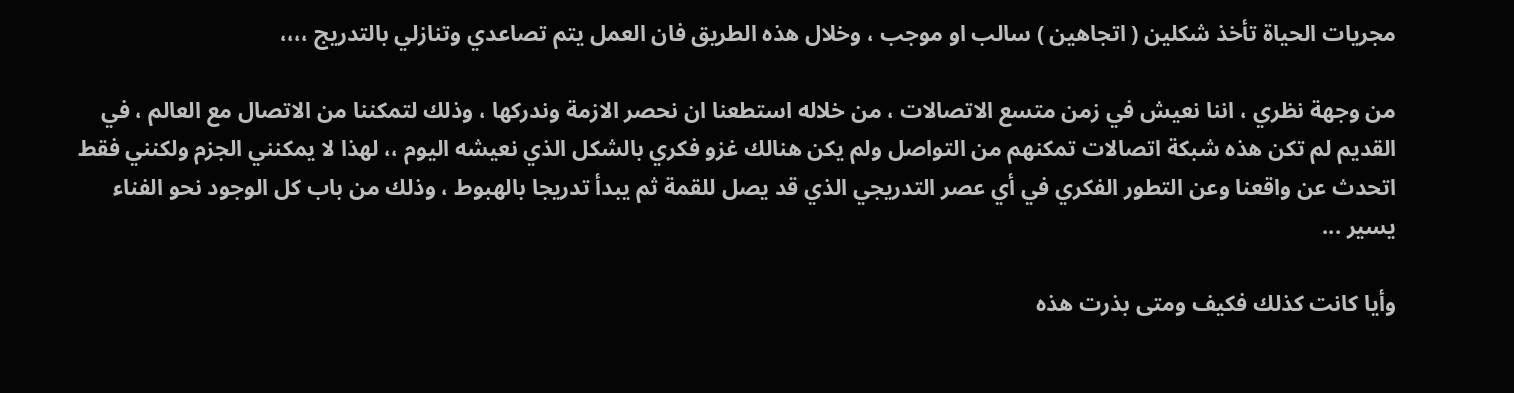مجريات الحياة تأخذ شكلين ( اتجاهين ) سالب او موجب ، وخلال هذه الطريق فان العمل يتم تصاعدي وتنازلي بالتدريج ،،،،

من وجهة نظري ، اننا نعيش في زمن متسع الاتصالات ، من خلاله استطعنا ان نحصر الازمة وندركها ، وذلك لتمكننا من الاتصال مع العالم ، في القديم لم تكن هذه شبكة اتصالات تمكنهم من التواصل ولم يكن هنالك غزو فكري بالشكل الذي نعيشه اليوم ،، لهذا لا يمكنني الجزم ولكنني فقط اتحدث عن واقعنا وعن التطور الفكري في أي عصر التدريجي الذي قد يصل للقمة ثم يبدأ تدريجا بالهبوط ، وذلك من باب كل الوجود نحو الفناء يسير ...

وأيا كانت كذلك فكيف ومتى بذرت هذه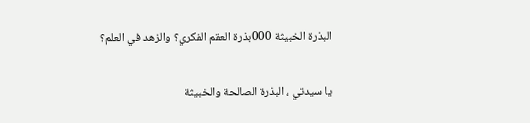البذرة الخبيثة 000بذرة العقم الفكري؟ والزهد في العلم؟

يا سيدتي ، البذرة الصالحة والخبيثة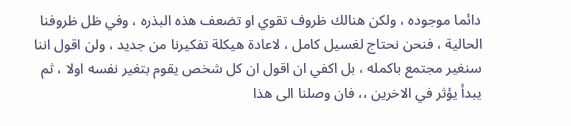دائما موجوده ، ولكن هنالك ظروف تقوي او تضعف هذه البذره ، وفي ظل ظروفنا الحالية ، فنحن نحتاج لغسيل كامل ، لاعادة هيكلة تفكيرنا من جديد ، ولن اقول اننا سنغير مجتمع باكمله ، بل اكفي ان اقول ان كل شخص يقوم بتغير نفسه اولا ، ثم يبدأ يؤثر في الاخرين ،، فان وصلنا الى هذا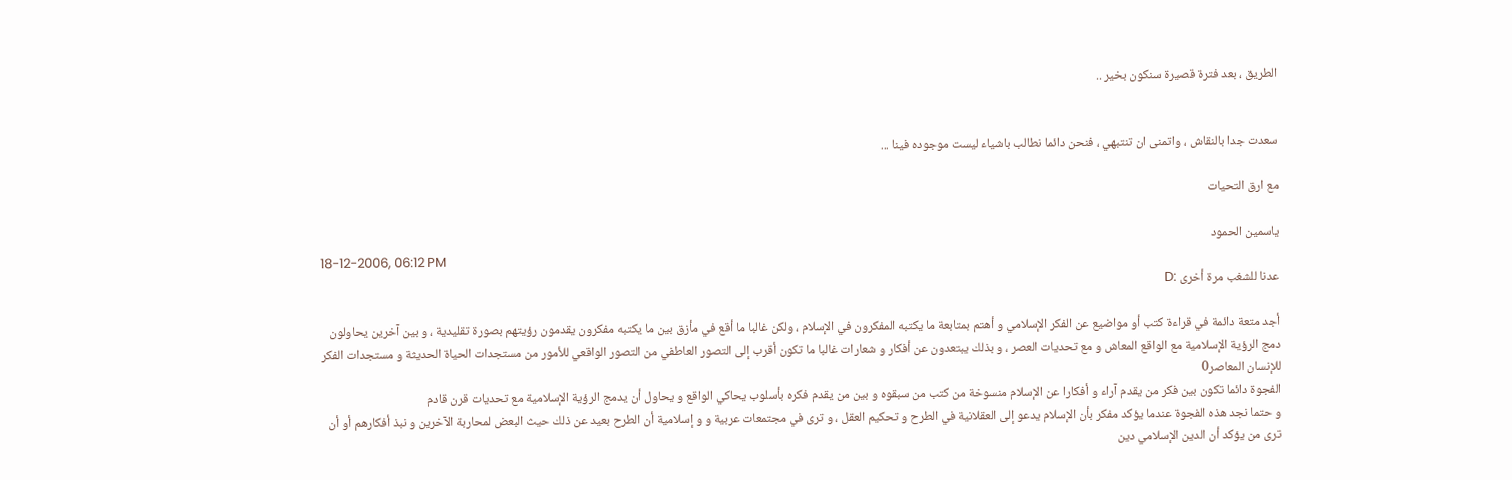الطريق ، بعد فترة قصيرة سنكون بخير ..


سعدت جدا بالنقاش ، واتمنى ان تنتبهي ، فنحن دائما نطالب باشياء ليست موجوده فينا ...

مع ارق التحيات

ياسمين الحمود
18-12-2006, 06:12 PM
عدنا للشغب مرة أخرى :D

أجد متعة دائمة في قراءة كتب أو مواضيع عن الفكر الإسلامي و أهتم بمتابعة ما يكتبه المفكرون في الإسلام ، ولكن غالبا ما أقع في مأزق بين ما يكتبه مفكرون يقدمون رؤيتهم بصورة تقليدية ، و بين آخرين يحاولون دمج الرؤية الإسلامية مع الواقع المعاش و مع تحديات العصر ، و بذلك يبتعدون عن أفكار و شعارات غالبا ما تكون أقرب إلى التصور العاطفي من التصور الواقعي للأمور من مستجدات الحياة الحديثة و مستجدات الفكر للإنسان المعاصر0
الفجوة دائما تكون بين فكر من يقدم آراء و أفكارا عن الإسلام منسوخة من كتب من سبقوه و بين من يقدم فكره بأسلوب يحاكي الواقع و يحاول أن يدمج الرؤية الإسلامية مع تحديات قرن قادم
و حتما نجد هذه الفجوة عندما يؤكد مفكر بأن الإسلام يدعو إلى العقلانية في الطرح و تحكيم العقل ، و ترى في مجتمعات عربية و و إسلامية أن الطرح بعيد عن ذلك حيث البعض لمحاربة الآخرين و نبذ أفكارهم أو أن ترى من يؤكد أن الدين الإسلامي دين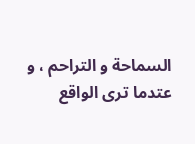السماحة و التراحم ، و عتدما ترى الواقع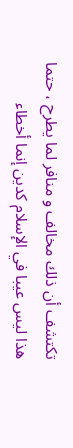تكتشف أن ذلك مخالف و منافر لما يطرح ، حتما هذا ليس عيبا في الإسلام كدين إنما أخطاء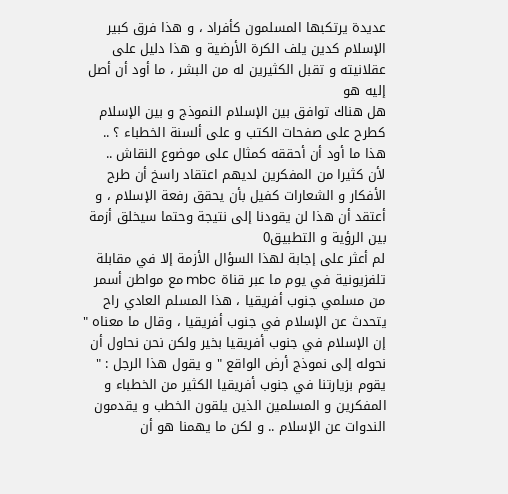عديدة يرتكبها المسلمون كأفراد ، و هذا فرق كبير
الإسلام كدين يلف الكرة الأرضية و هذا دليل على عقلانيته و تقبل الكثيرين له من البشر ، ما أود أن أصل إليه هو
هل هناك توافق بين الإسلام النموذج و بين الإسلام كطرح على صفحات الكتب و على ألسنة الخطباء ؟ .. هذا ما أود أن أحققه كمثال على موضوع النقاش ..
لأن كثيرا من المفكرين لديهم اعتقاد راسخ أن طرح الأفكار و الشعارات كفيل بأن يحقق رفعة الإسلام ، و أعتقد أن هذا لن يقودنا إلى نتيجة وحتما سيخلق أزمة بين الرؤية و التطبيق0
لم أعثر على إجابة لهذا السؤال الأزمة إلا في مقابلة تلفزيونية في يوم ما عبر قناة mbc مع مواطن أسمر من مسلمي جنوب أفريقيا ، هذا المسلم العادي راح يتحدث عن الإسلام في جنوب أفريقيا ، وقال ما معناه " إن الإسلام في جنوب أفريقيا بخير ولكن نحن نحاول أن نحوله إلى نموذج أرض الواقع " و يقول هذا الرجل : " يقوم بزيارتنا في جنوب أفريقيا الكثير من الخطباء و المفكرين و المسلمين الذين يلقون الخطب و يقدمون الندوات عن الإسلام .. و لكن ما يهمنا هو أن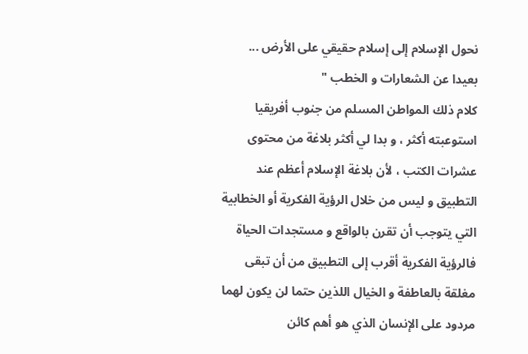نحول الإسلام إلى إسلام حقيقي على الأرض ... بعيدا عن الشعارات و الخطب "
كلام ذلك المواطن المسلم من جنوب أفريقيا استوعبته أكثر ، و بدا لي أكثر بلاغة من محتوى عشرات الكتب ، لأن بلاغة الإسلام أعظم عند التطبيق و ليس من خلال الرؤية الفكرية أو الخطابية التي يتوجب أن تقرن بالواقع و مستجدات الحياة
فالرؤية الفكرية أقرب إلى التطبيق من أن تبقى مغلقة بالعاطفة و الخيال اللذين حتما لن يكون لهما مردود على الإنسان الذي هو أهم كائن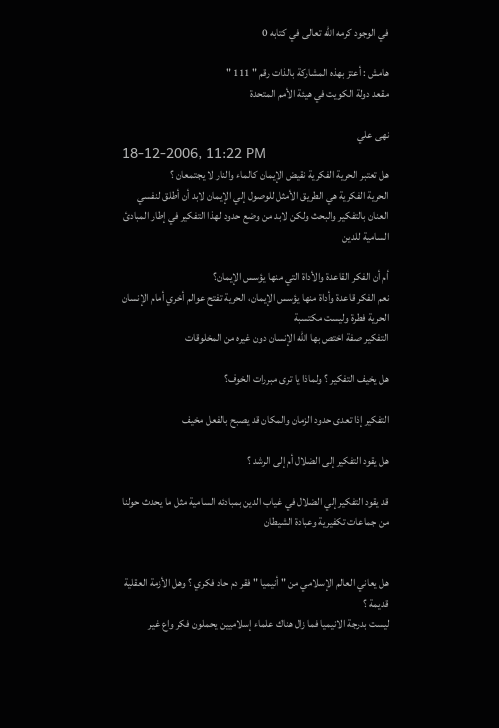في الوجود كرمه الله تعالى في كتابه 0

هامش : أعتز بهذه المشاركة بالذات رقم " 111 "
مقعد دولة الكويت في هيئة الأمم المتحدة

نهى علي
18-12-2006, 11:22 PM
هل تعتبر الحرية الفكرية نقيض الإيمان كالماء والنار لا يجتمعان ؟
الحرية الفكرية هي الطريق الأمثل للوصول إلي الإيمان لابد أن أطلق لنفسي العنان بالتفكير والبحث ولكن لابد من وضع حدود لهذا التفكير في إطار المبادئ السامية للدين

أم أن الفكر القاعدة والأداة التي منها يؤسس الإيمان؟
نعم الفكر قاعدة وأداة منها يؤسس الإيمان، الحرية تفتح عوالم أخري أمام الإنسان
الحرية فطرة وليست مكتسبة
التفكير صفة اختص بها الله الإنسان دون غيره من المخلوقات

هل يخيف التفكير ؟ ولماذا يا ترى مبررات الخوف؟

التفكير إذا تعدى حدود الزمان والمكان قد يصبح بالفعل مخيف

هل يقود التفكير إلى الضلال أم إلى الرشد ؟

قد يقود التفكير إلي الضلال في غياب الدين بمبادئه السامية مثل ما يحدث حولنا من جماعات تكفيرية وعبادة الشيطان


هل يعاني العالم الإسلامي من " أنيميا " فقر دم حاد فكري ؟ وهل الأزمة العقلية قديمة ؟
ليست بدرجة الانيميا فما زال هناك علماء إسلاميين يحملون فكر واع غير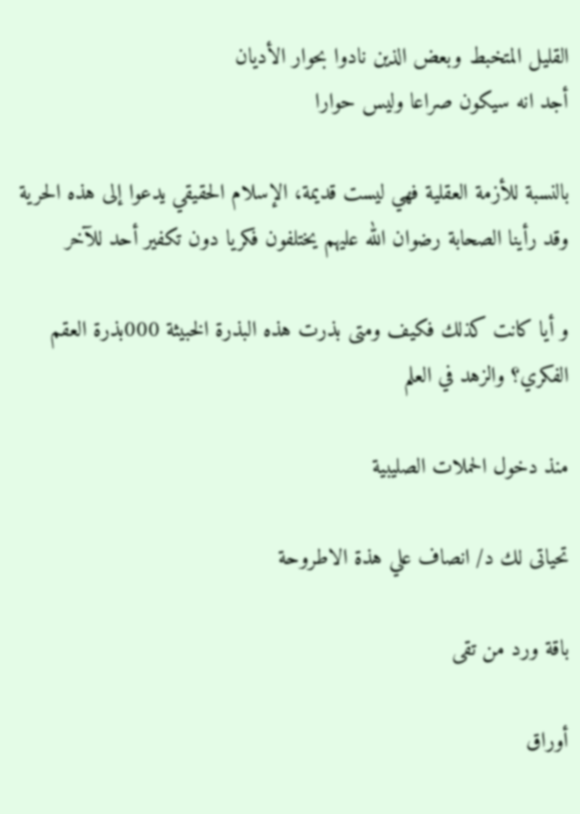القليل المتخبط وبعض الذين نادوا بحوار الأديان
أجد انه سيكون صراعا وليس حوارا

بالنسبة للأزمة العقلية فهي ليست قديمة، الإسلام الحقيقي يدعوا إلى هذه الحرية وقد رأينا الصحابة رضوان الله عليهم يختلفون فكريا دون تكفير أحد للآخر

و أيا كانت كذلك فكيف ومتى بذرت هذه البذرة الخبيثة 000بذرة العقم الفكري؟ والزهد في العلم

منذ دخول الحملات الصليبية

تحياتى لك د/ انصاف علي هذة الاطروحة

باقة ورد من تقى

أوراق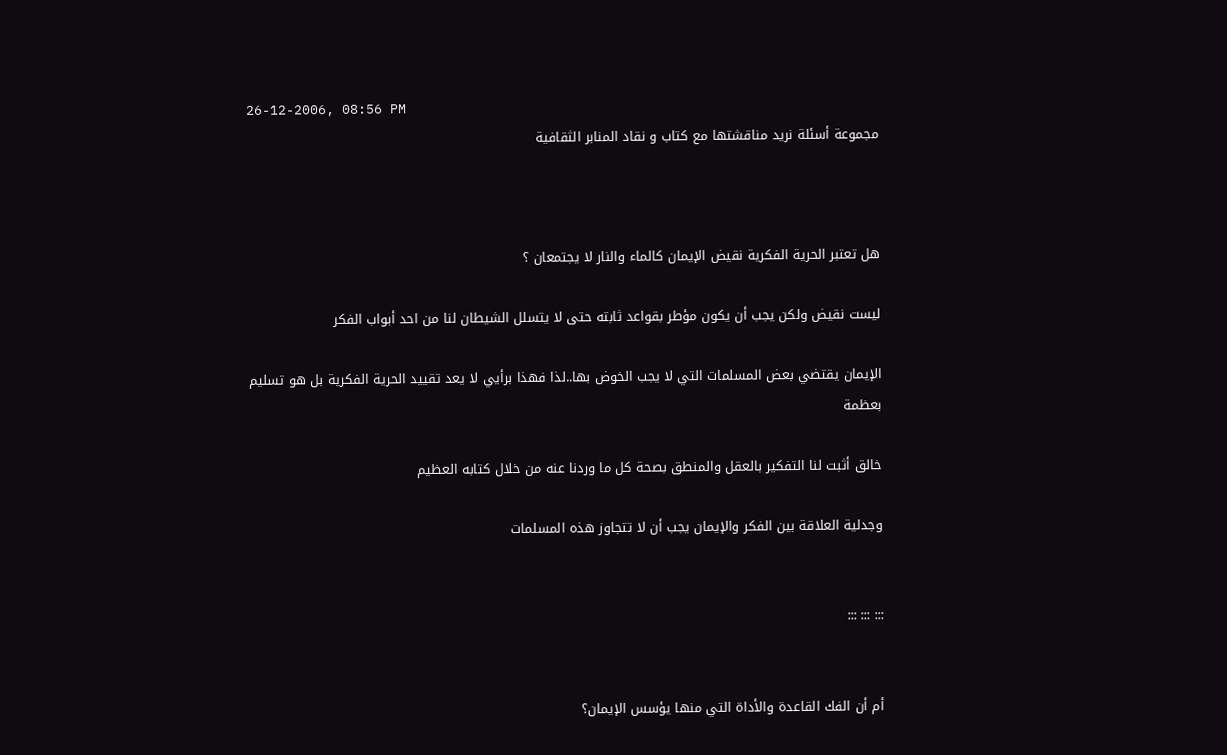26-12-2006, 08:56 PM
مجموعة أسئلة نريد مناقشتها مع كتاب و نقاد المنابر الثقافية



هل تعتبر الحرية الفكرية نقيض الإيمان كالماء والنار لا يجتمعان ؟

ليست نقيض ولكن يجب أن يكون مؤطر بقواعد ثابته حتى لا يتسلل الشيطان لنا من احد أبواب الفكر

الإيمان يقتضي بعض المسلمات التي لا يجب الخوض بها..لذا فهذا برأيي لا يعد تقييد الحرية الفكرية بل هو تسليم بعظمة

خالق أثبت لنا التفكير بالعقل والمنطق بصحة كل ما وردنا عنه من خلال كتابه العظيم

وجدلية العلاقة بين الفكر والإيمان يجب أن لا تتجاوز هذه المسلمات


::: ::: :::


أم أن الفك القاعدة والأداة التي منها يؤسس الإيمان؟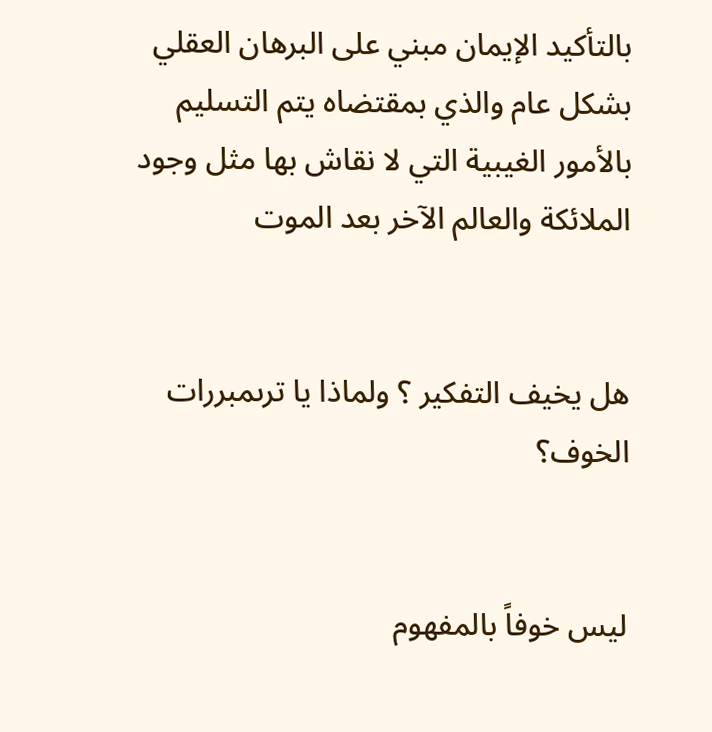بالتأكيد الإيمان مبني على البرهان العقلي بشكل عام والذي بمقتضاه يتم التسليم بالأمور الغيبية التي لا نقاش بها مثل وجود الملائكة والعالم الآخر بعد الموت


هل يخيف التفكير ؟ ولماذا يا ترىمبررات الخوف؟


ليس خوفاً بالمفهوم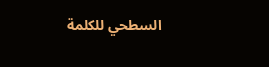السطحي للكلمة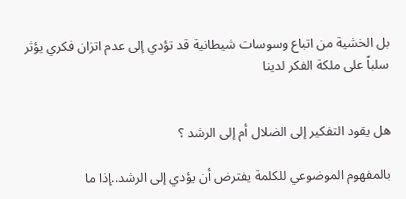بل الخشية من اتباع وسوسات شيطانية قد تؤدي إلى عدم اتزان فكري يؤثر سلباً على ملكة الفكر لدينا


هل يقود التفكير إلى الضلال أم إلى الرشد ؟

بالمفهوم الموضوعي للكلمة يفترض أن يؤدي إلى الرشد..إذا ما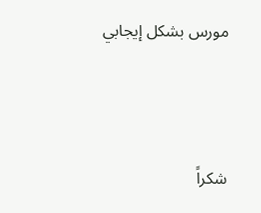مورس بشكل إيجابي




شكراً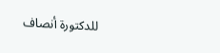للدكتورة أنصاف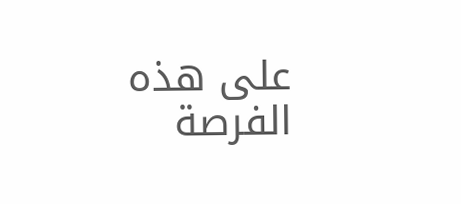على هذه الفرصة